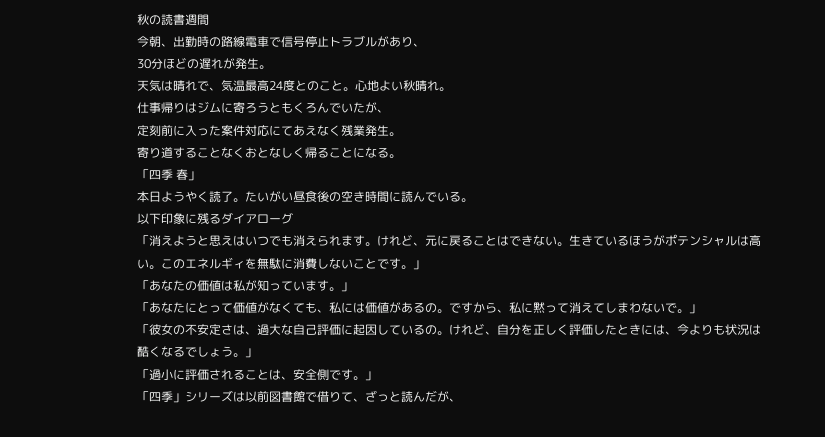秋の読書週間
今朝、出勤時の路線電車で信号停止トラブルがあり、
30分ほどの遅れが発生。
天気は晴れで、気温最高24度とのこと。心地よい秋晴れ。
仕事帰りはジムに寄ろうともくろんでいたが、
定刻前に入った案件対応にてあえなく残業発生。
寄り道することなくおとなしく帰ることになる。
「四季 春」
本日ようやく読了。たいがい昼食後の空き時間に読んでいる。
以下印象に残るダイアローグ
「消えようと思えはいつでも消えられます。けれど、元に戻ることはできない。生きているほうがポテンシャルは高い。このエネルギィを無駄に消費しないことです。」
「あなたの価値は私が知っています。」
「あなたにとって価値がなくても、私には価値があるの。ですから、私に黙って消えてしまわないで。」
「彼女の不安定さは、過大な自己評価に起因しているの。けれど、自分を正しく評価したときには、今よりも状況は酷くなるでしょう。」
「過小に評価されることは、安全側です。」
「四季」シリーズは以前図書館で借りて、ざっと読んだが、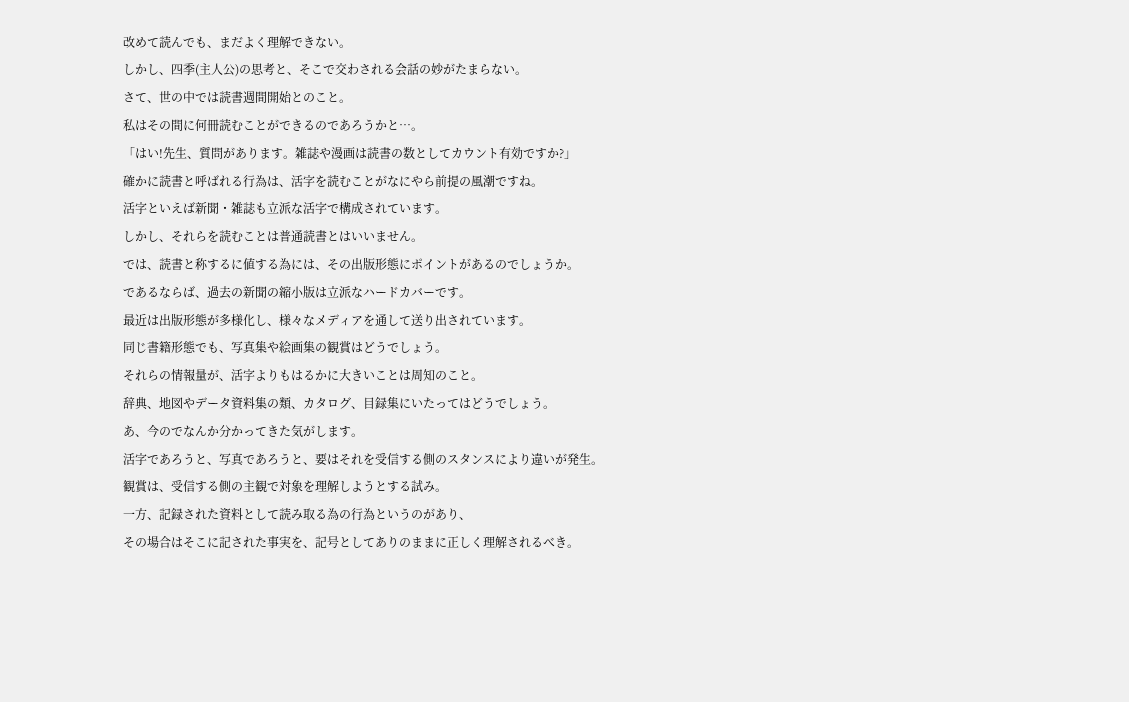改めて読んでも、まだよく理解できない。
しかし、四季(主人公)の思考と、そこで交わされる会話の妙がたまらない。
さて、世の中では読書週間開始とのこと。
私はその間に何冊読むことができるのであろうかと…。
「はい!先生、質問があります。雑誌や漫画は読書の数としてカウント有効ですか?」
確かに読書と呼ばれる行為は、活字を読むことがなにやら前提の風潮ですね。
活字といえば新聞・雑誌も立派な活字で構成されています。
しかし、それらを読むことは普通読書とはいいません。
では、読書と称するに値する為には、その出版形態にポイントがあるのでしょうか。
であるならば、過去の新聞の縮小版は立派なハードカバーです。
最近は出版形態が多様化し、様々なメディアを通して送り出されています。
同じ書籍形態でも、写真集や絵画集の観賞はどうでしょう。
それらの情報量が、活字よりもはるかに大きいことは周知のこと。
辞典、地図やデータ資料集の類、カタログ、目録集にいたってはどうでしょう。
あ、今のでなんか分かってきた気がします。
活字であろうと、写真であろうと、要はそれを受信する側のスタンスにより違いが発生。
観賞は、受信する側の主観で対象を理解しようとする試み。
一方、記録された資料として読み取る為の行為というのがあり、
その場合はそこに記された事実を、記号としてありのままに正しく理解されるべき。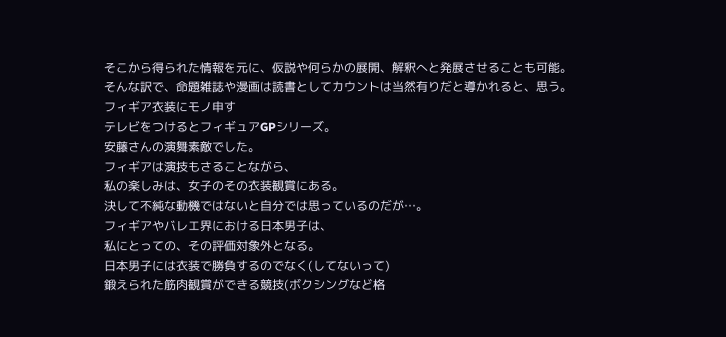そこから得られた情報を元に、仮説や何らかの展開、解釈へと発展させることも可能。
そんな訳で、命題雑誌や漫画は読書としてカウントは当然有りだと導かれると、思う。
フィギア衣装にモノ申す
テレビをつけるとフィギュアGPシリーズ。
安藤さんの演舞素敵でした。
フィギアは演技もさることながら、
私の楽しみは、女子のその衣装観賞にある。
決して不純な動機ではないと自分では思っているのだが…。
フィギアやバレエ界における日本男子は、
私にとっての、その評価対象外となる。
日本男子には衣装で勝負するのでなく(してないって)
鍛えられた筋肉観賞ができる競技(ボクシングなど格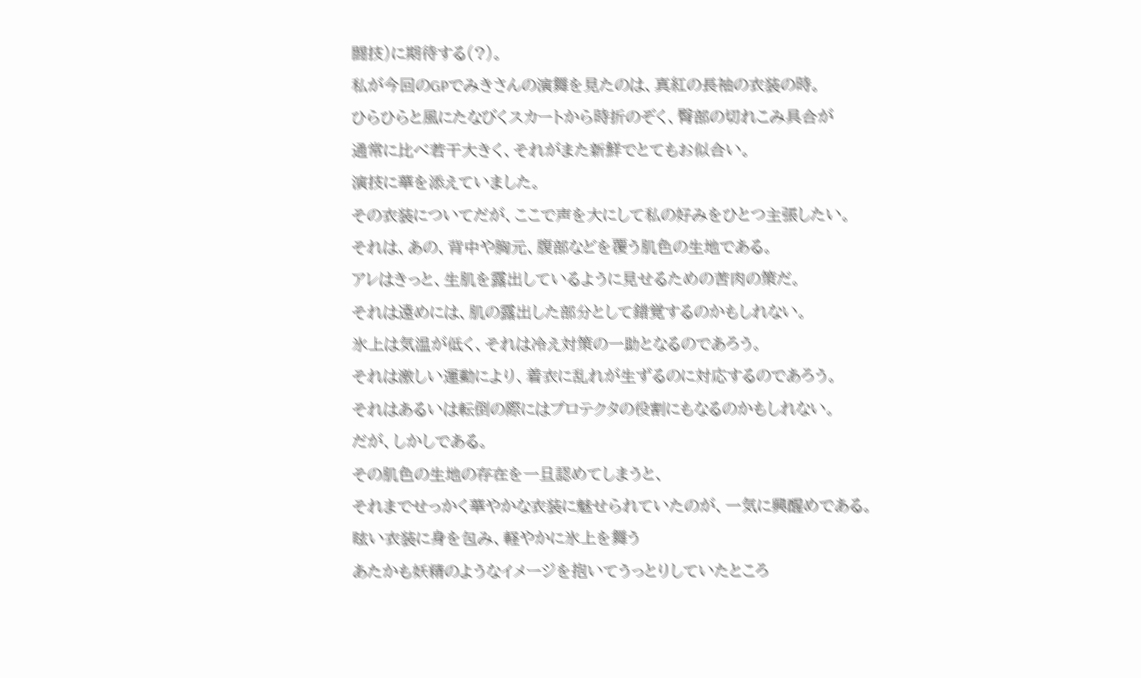闘技)に期待する(?)。
私が今回のGPでみきさんの演舞を見たのは、真紅の長袖の衣装の時。
ひらひらと風にたなびくスカートから時折のぞく、臀部の切れこみ具合が
通常に比べ若干大きく、それがまた新鮮でとてもお似合い。
演技に華を添えていました。
その衣装についてだが、ここで声を大にして私の好みをひとつ主張したい。
それは、あの、背中や胸元、腹部などを覆う肌色の生地である。
アレはきっと、生肌を露出しているように見せるための苦肉の策だ。
それは遠めには、肌の露出した部分として錯覚するのかもしれない。
氷上は気温が低く、それは冷え対策の一助となるのであろう。
それは激しい運動により、着衣に乱れが生ずるのに対応するのであろう。
それはあるいは転倒の際にはプロテクタの役割にもなるのかもしれない。
だが、しかしである。
その肌色の生地の存在を一旦認めてしまうと、
それまでせっかく華やかな衣装に魅せられていたのが、一気に興醒めである。
眩い衣装に身を包み、軽やかに氷上を舞う
あたかも妖精のようなイメージを抱いてうっとりしていたところ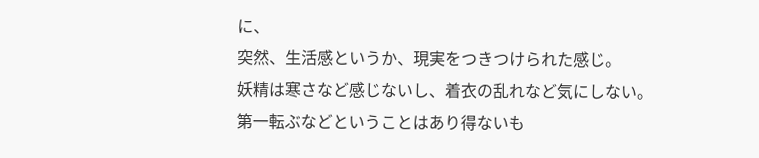に、
突然、生活感というか、現実をつきつけられた感じ。
妖精は寒さなど感じないし、着衣の乱れなど気にしない。
第一転ぶなどということはあり得ないも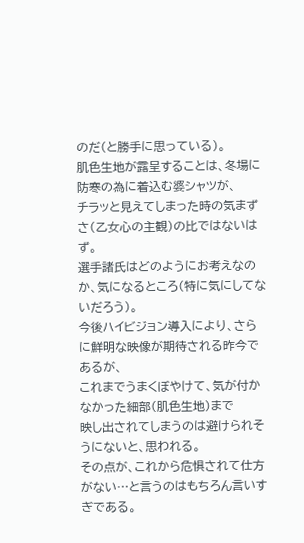のだ(と勝手に思っている)。
肌色生地が露呈することは、冬場に防寒の為に着込む婆シャツが、
チラッと見えてしまった時の気まずさ(乙女心の主観)の比ではないはず。
選手諸氏はどのようにお考えなのか、気になるところ(特に気にしてないだろう)。
今後ハイビジョン導入により、さらに鮮明な映像が期待される昨今であるが、
これまでうまくぼやけて、気が付かなかった細部(肌色生地)まで
映し出されてしまうのは避けられそうにないと、思われる。
その点が、これから危惧されて仕方がない…と言うのはもちろん言いすぎである。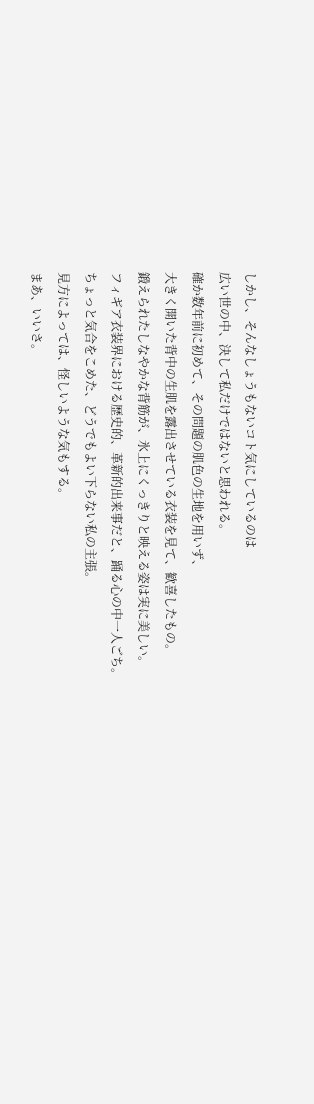しかし、そんなしょうもないコト気にしているのは
広い世の中、決して私だけではないと思われる。
確か数年前に初めて、その問題の肌色の生地を用いず、
大きく開いた背中の生肌を露出させている衣装を見て、歓喜したもの。
鍛えられたしなやかな背筋が、氷上にくっきりと映える姿は実に美しい。
フィギア衣装界における歴史的、革新的出来事だと、踊る心の中一人ごち。
ちょっと気合をこめた、どうでもよい下らない私の主張。
見方によっては、怪しいような気もする。
まあ、いいさ。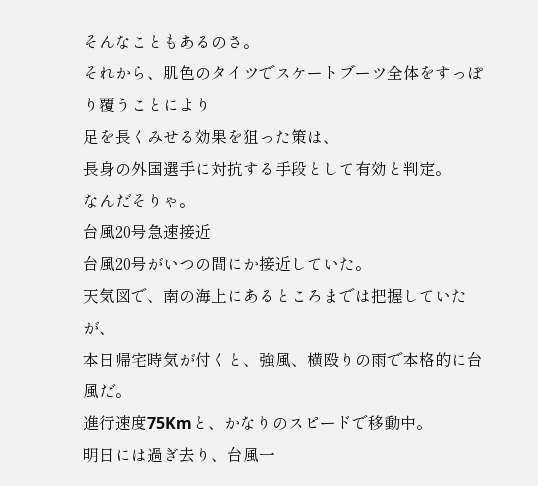そんなこともあるのさ。
それから、肌色のタイツでスケートブーツ全体をすっぽり覆うことにより
足を長くみせる効果を狙った策は、
長身の外国選手に対抗する手段として有効と判定。
なんだそりゃ。
台風20号急速接近
台風20号がいつの間にか接近していた。
天気図で、南の海上にあるところまでは把握していたが、
本日帰宅時気が付くと、強風、横殴りの雨で本格的に台風だ。
進行速度75Kmと、かなりのスピードで移動中。
明日には過ぎ去り、台風一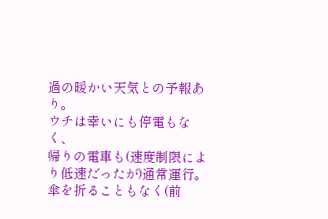過の暖かい天気との予報あり。
ウチは幸いにも停電もなく、
帰りの電車も(速度制限により低速だったが)通常運行。
傘を折ることもなく(前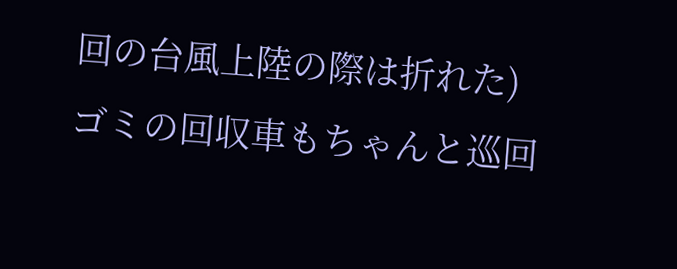回の台風上陸の際は折れた)
ゴミの回収車もちゃんと巡回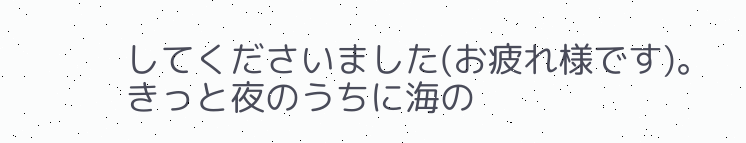してくださいました(お疲れ様です)。
きっと夜のうちに海の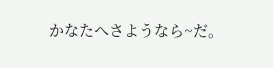かなたへさようなら~だ。